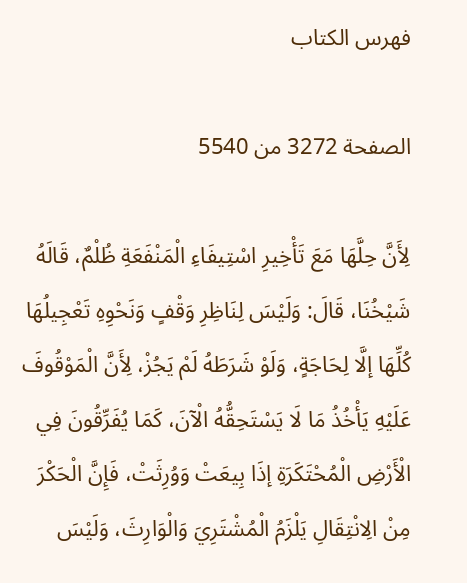فهرس الكتاب

الصفحة 3272 من 5540

لِأَنَّ حِلَّهَا مَعَ تَأْخِيرِ اسْتِيفَاءِ الْمَنْفَعَةِ ظُلْمٌ، قَالَهُ شَيْخُنَا، قَالَ: وَلَيْسَ لِنَاظِرِ وَقْفٍ وَنَحْوِهِ تَعْجِيلُهَا كُلِّهَا إلَّا لِحَاجَةٍ، وَلَوْ شَرَطَهُ لَمْ يَجُزْ، لِأَنَّ الْمَوْقُوفَ عَلَيْهِ يَأْخُذُ مَا لَا يَسْتَحِقُّهُ الْآنَ، كَمَا يُفَرِّقُونَ فِي الْأَرْضِ الْمُحْتَكَرَةِ إذَا بِيعَتْ وَوُرِثَتْ، فَإِنَّ الْحَكْرَ مِنْ الِانْتِقَالِ يَلْزَمُ الْمُشْتَرِيَ وَالْوَارِثَ، وَلَيْسَ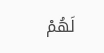لَهُمْ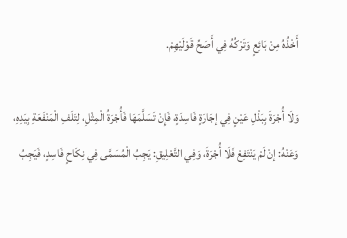أَخْذُهُ مِنْ بَائِعٍ وَتَرْكُهُ فِي أَصَحِّ قَوْلَيْهِمْ.

وَلَا أُجْرَةَ بِبَذْلِ عَيْنٍ فِي إجَارَةٍ فَاسِدَةٍ، فَإِنْ تَسَلَّمَهَا فَأُجْرَةُ الْمِثْلِ، لِتَلَفِ الْمَنْفَعَةِ بِيَدِهِ، وَعَنْهُ: إنْ لَمْ يَنْتَفِعْ فَلَا أُجْرَةَ، وَفِي التَّعْلِيقِ: يَجِبُ الْمُسَمَّى فِي نِكَاحٍ فَاسِدٍ، فَيَجِبُ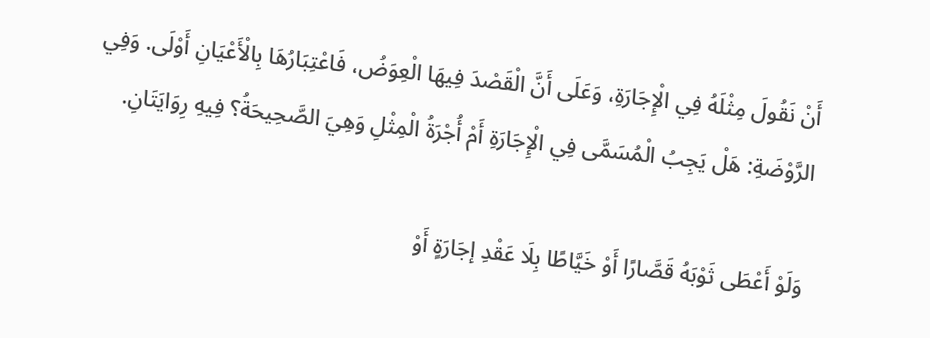أَنْ نَقُولَ مِثْلَهُ فِي الْإِجَارَةِ، وَعَلَى أَنَّ الْقَصْدَ فِيهَا الْعِوَضُ، فَاعْتِبَارُهَا بِالْأَعْيَانِ أَوْلَى. وَفِي الرَّوْضَةِ: هَلْ يَجِبُ الْمُسَمَّى فِي الْإِجَارَةِ أَمْ أُجْرَةُ الْمِثْلِ وَهِيَ الصَّحِيحَةُ؟ فِيهِ رِوَايَتَانِ.

وَلَوْ أَعْطَى ثَوْبَهُ قَصَّارًا أَوْ خَيَّاطًا بِلَا عَقْدِ إجَارَةٍ أَوْ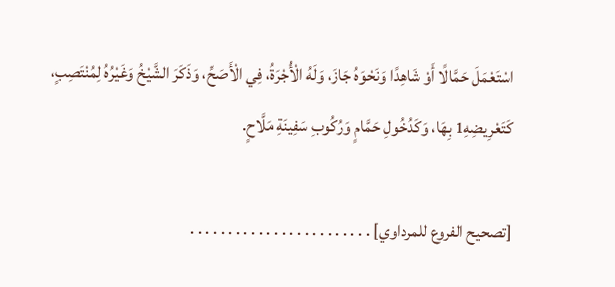اسْتَعْمَلَ حَمَّالًا أَوْ شَاهِدًا وَنَحْوَهُ جَازَ، وَلَهُ الْأُجْرَةُ، فِي الْأَصَحِّ، وَذَكَرَ الشَّيْخُ وَغَيْرُهُ لِمُنْتَصِبٍ، كَتَعْرِيضِهِ1 بِهَا، وَكَدُخُولِ حَمَّامٍ وَرُكُوبِ سَفِينَةِ مَلَّاحٍ.

[تصحيح الفروع للمرداوي] . . . . . . . . . . . . . . . . . . . . . . . .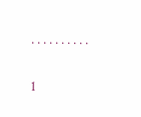. . . . . . . . . .

1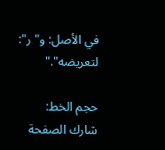في الأصل: و"ر": لتعريضه"."

حجم الخط:
شارك الصفحة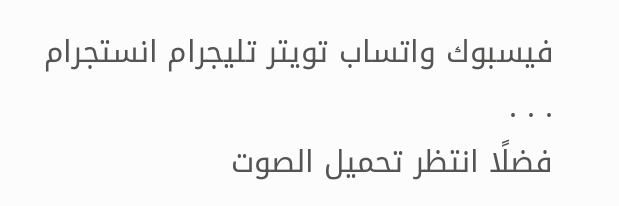فيسبوك واتساب تويتر تليجرام انستجرام
. . .
فضلًا انتظر تحميل الصوت